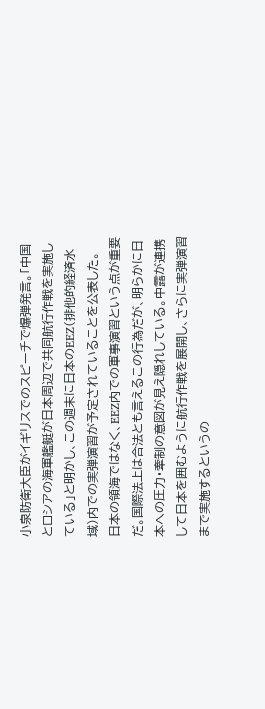小泉防衛大臣がイギリスでのスピーチで爆弾発言。「中国とロシアの海軍艦艇が日本周辺で共同航行作戦を実施している」と明かし、この週末に日本のEEZ(排他的経済水域)内での実弾演習が予定されていることを公表した。
日本の領海ではなく、EEZ内での軍事演習という点が重要だ。国際法上は合法とも言えるこの行為だが、明らかに日本への圧力・牽制の意図が見え隠れしている。中露が連携して日本を囲むように航行作戦を展開し、さらに実弾演習まで実施するというの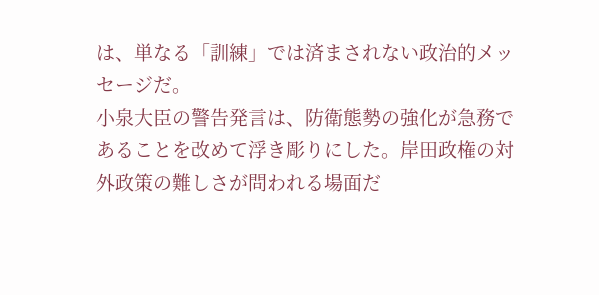は、単なる「訓練」では済まされない政治的メッセージだ。
小泉大臣の警告発言は、防衛態勢の強化が急務であることを改めて浮き彫りにした。岸田政権の対外政策の難しさが問われる場面だ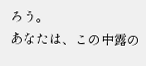ろう。
あなたは、この中露の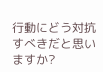行動にどう対抗すべきだと思いますか?